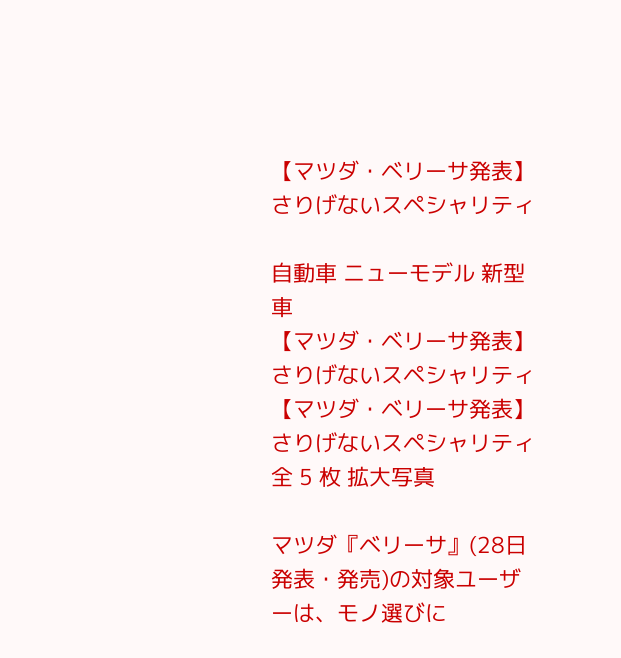【マツダ・ベリーサ発表】さりげないスペシャリティ

自動車 ニューモデル 新型車
【マツダ・ベリーサ発表】さりげないスペシャリティ
【マツダ・ベリーサ発表】さりげないスペシャリティ 全 5 枚 拡大写真

マツダ『ベリーサ』(28日発表・発売)の対象ユーザーは、モノ選びに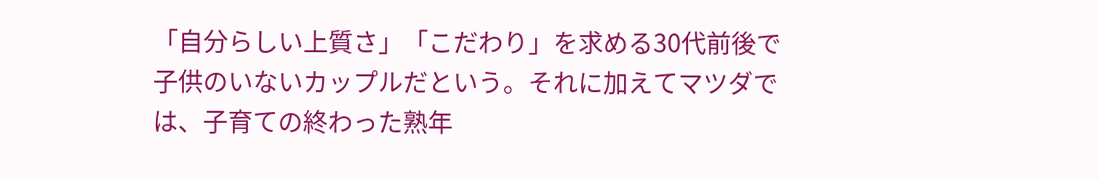「自分らしい上質さ」「こだわり」を求める30代前後で子供のいないカップルだという。それに加えてマツダでは、子育ての終わった熟年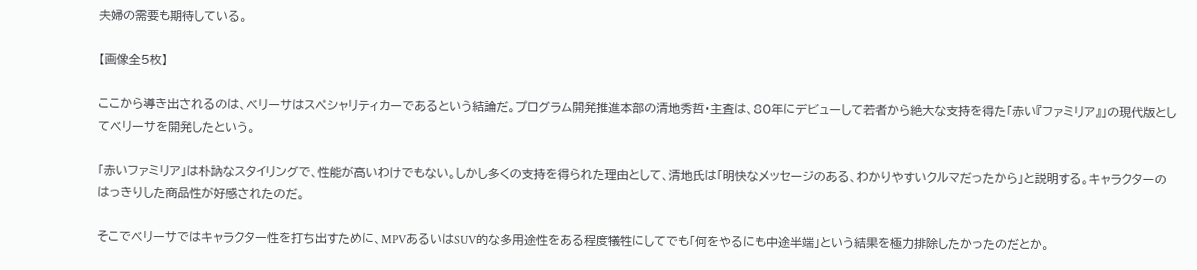夫婦の需要も期待している。

【画像全5枚】

ここから導き出されるのは、ベリーサはスペシャリティカーであるという結論だ。プログラム開発推進本部の清地秀哲・主査は、80年にデビューして若者から絶大な支持を得た「赤い『ファミリア』」の現代版としてベリーサを開発したという。

「赤いファミリア」は朴訥なスタイリングで、性能が高いわけでもない。しかし多くの支持を得られた理由として、清地氏は「明快なメッセージのある、わかりやすいクルマだったから」と説明する。キャラクターのはっきりした商品性が好感されたのだ。

そこでベリーサではキャラクター性を打ち出すために、MPVあるいはSUV的な多用途性をある程度犠牲にしてでも「何をやるにも中途半端」という結果を極力排除したかったのだとか。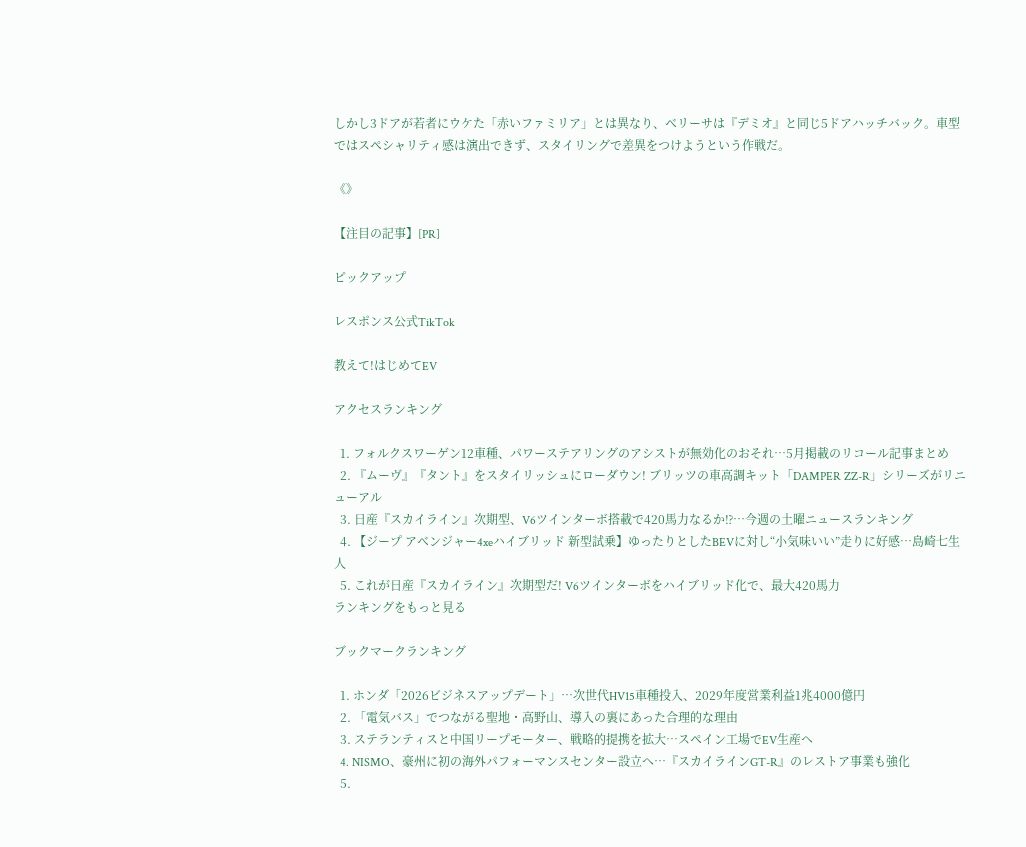しかし3ドアが若者にウケた「赤いファミリア」とは異なり、ベリーサは『デミオ』と同じ5ドアハッチバック。車型ではスペシャリティ感は演出できず、スタイリングで差異をつけようという作戦だ。

《》

【注目の記事】[PR]

ピックアップ

レスポンス公式TikTok

教えて!はじめてEV

アクセスランキング

  1. フォルクスワーゲン12車種、パワーステアリングのアシストが無効化のおそれ…5月掲載のリコール記事まとめ
  2. 『ムーヴ』『タント』をスタイリッシュにローダウン! ブリッツの車高調キット「DAMPER ZZ-R」シリーズがリニューアル
  3. 日産『スカイライン』次期型、V6ツインターボ搭載で420馬力なるか⁉…今週の土曜ニュースランキング
  4. 【ジープ アベンジャー4xeハイブリッド 新型試乗】ゆったりとしたBEVに対し“小気味いい”走りに好感…島崎七生人
  5. これが日産『スカイライン』次期型だ! V6ツインターボをハイブリッド化で、最大420馬力
ランキングをもっと見る

ブックマークランキング

  1. ホンダ「2026ビジネスアップデート」…次世代HV15車種投入、2029年度営業利益1兆4000億円
  2. 「電気バス」でつながる聖地・高野山、導入の裏にあった合理的な理由
  3. ステランティスと中国リープモーター、戦略的提携を拡大…スペイン工場でEV生産へ
  4. NISMO、豪州に初の海外パフォーマンスセンター設立へ…『スカイラインGT-R』のレストア事業も強化
  5.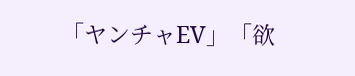「ヤンチャEV」「欲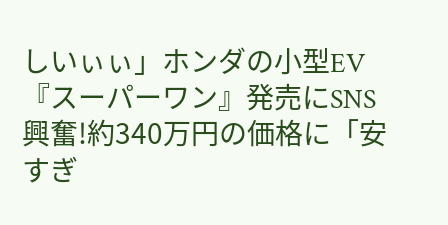しいぃぃ」ホンダの小型EV『スーパーワン』発売にSNS興奮!約340万円の価格に「安すぎ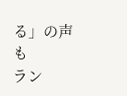る」の声も
ラン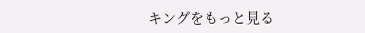キングをもっと見る